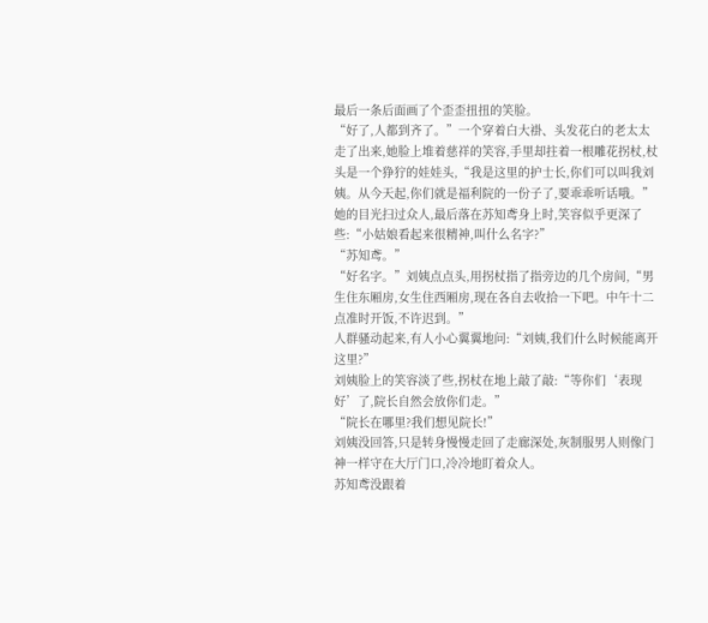最后一条后面画了个歪歪扭扭的笑脸。
“好了,人都到齐了。”一个穿着白大褂、头发花白的老太太走了出来,她脸上堆着慈祥的笑容,手里却拄着一根雕花拐杖,杖头是一个狰狞的娃娃头,“我是这里的护士长,你们可以叫我刘姨。从今天起,你们就是福利院的一份子了,要乖乖听话哦。”
她的目光扫过众人,最后落在苏知鸢身上时,笑容似乎更深了些:“小姑娘看起来很精神,叫什么名字?”
“苏知鸢。”
“好名字。”刘姨点点头,用拐杖指了指旁边的几个房间,“男生住东厢房,女生住西厢房,现在各自去收拾一下吧。中午十二点准时开饭,不许迟到。”
人群骚动起来,有人小心翼翼地问:“刘姨,我们什么时候能离开这里?”
刘姨脸上的笑容淡了些,拐杖在地上敲了敲:“等你们‘表现好’了,院长自然会放你们走。”
“院长在哪里?我们想见院长!”
刘姨没回答,只是转身慢慢走回了走廊深处,灰制服男人则像门神一样守在大厅门口,冷冷地盯着众人。
苏知鸢没跟着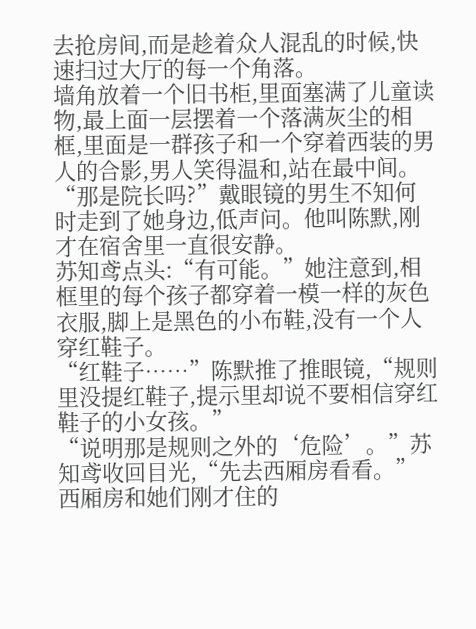去抢房间,而是趁着众人混乱的时候,快速扫过大厅的每一个角落。
墙角放着一个旧书柜,里面塞满了儿童读物,最上面一层摆着一个落满灰尘的相框,里面是一群孩子和一个穿着西装的男人的合影,男人笑得温和,站在最中间。
“那是院长吗?”戴眼镜的男生不知何时走到了她身边,低声问。他叫陈默,刚才在宿舍里一直很安静。
苏知鸢点头:“有可能。”她注意到,相框里的每个孩子都穿着一模一样的灰色衣服,脚上是黑色的小布鞋,没有一个人穿红鞋子。
“红鞋子……”陈默推了推眼镜,“规则里没提红鞋子,提示里却说不要相信穿红鞋子的小女孩。”
“说明那是规则之外的‘危险’。”苏知鸢收回目光,“先去西厢房看看。”
西厢房和她们刚才住的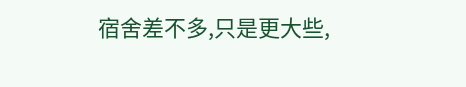宿舍差不多,只是更大些,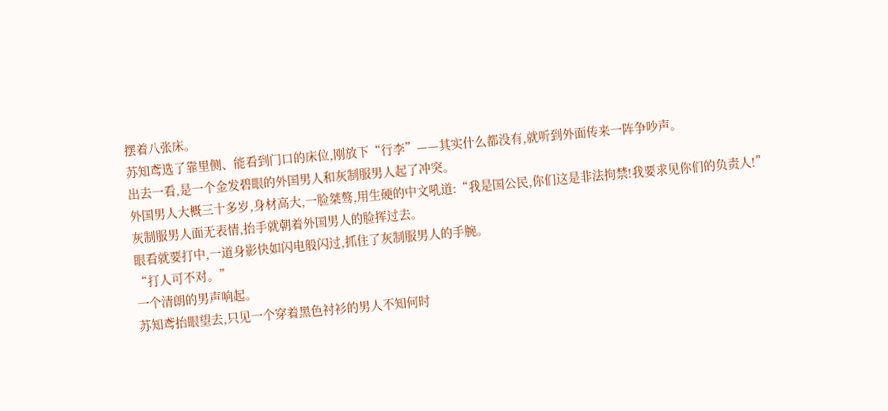摆着八张床。
苏知鸢选了靠里侧、能看到门口的床位,刚放下“行李”——其实什么都没有,就听到外面传来一阵争吵声。
出去一看,是一个金发碧眼的外国男人和灰制服男人起了冲突。
外国男人大概三十多岁,身材高大,一脸桀骜,用生硬的中文吼道:“我是国公民,你们这是非法拘禁!我要求见你们的负责人!”
灰制服男人面无表情,抬手就朝着外国男人的脸挥过去。
眼看就要打中,一道身影快如闪电般闪过,抓住了灰制服男人的手腕。
“打人可不对。”
一个清朗的男声响起。
苏知鸢抬眼望去,只见一个穿着黑色衬衫的男人不知何时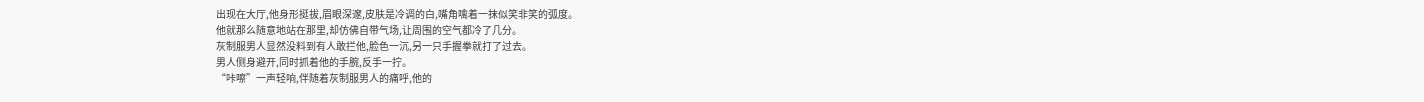出现在大厅,他身形挺拔,眉眼深邃,皮肤是冷调的白,嘴角噙着一抹似笑非笑的弧度。
他就那么随意地站在那里,却仿佛自带气场,让周围的空气都冷了几分。
灰制服男人显然没料到有人敢拦他,脸色一沉,另一只手握拳就打了过去。
男人侧身避开,同时抓着他的手腕,反手一拧。
“咔嚓”一声轻响,伴随着灰制服男人的痛呼,他的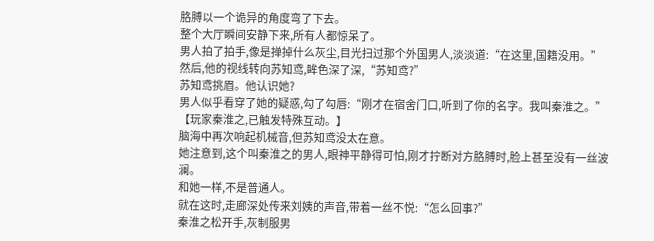胳膊以一个诡异的角度弯了下去。
整个大厅瞬间安静下来,所有人都惊呆了。
男人拍了拍手,像是掸掉什么灰尘,目光扫过那个外国男人,淡淡道:“在这里,国籍没用。”然后,他的视线转向苏知鸢,眸色深了深,“苏知鸢?”
苏知鸢挑眉。他认识她?
男人似乎看穿了她的疑惑,勾了勾唇:“刚才在宿舍门口,听到了你的名字。我叫秦淮之。”
【玩家秦淮之,已触发特殊互动。】
脑海中再次响起机械音,但苏知鸢没太在意。
她注意到,这个叫秦淮之的男人,眼神平静得可怕,刚才拧断对方胳膊时,脸上甚至没有一丝波澜。
和她一样,不是普通人。
就在这时,走廊深处传来刘姨的声音,带着一丝不悦:“怎么回事?”
秦淮之松开手,灰制服男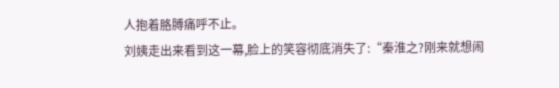人抱着胳膊痛呼不止。
刘姨走出来看到这一幕,脸上的笑容彻底消失了:“秦淮之?刚来就想闹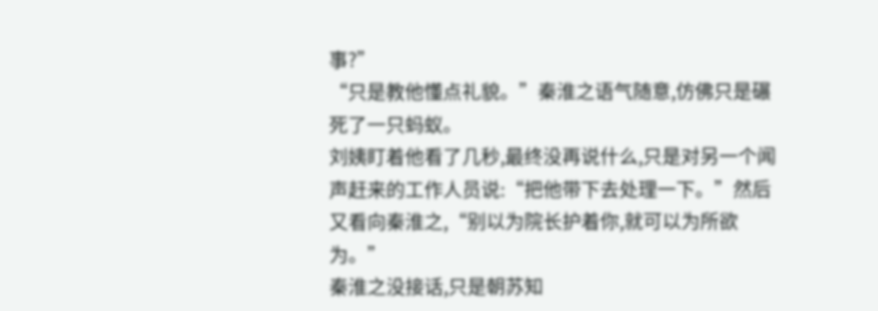事?”
“只是教他懂点礼貌。”秦淮之语气随意,仿佛只是碾死了一只蚂蚁。
刘姨盯着他看了几秒,最终没再说什么,只是对另一个闻声赶来的工作人员说:“把他带下去处理一下。”然后又看向秦淮之,“别以为院长护着你,就可以为所欲为。”
秦淮之没接话,只是朝苏知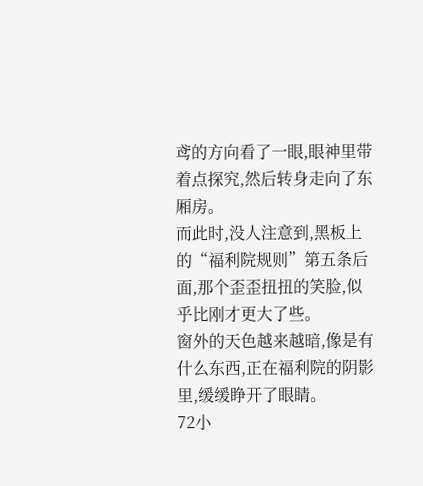鸢的方向看了一眼,眼神里带着点探究,然后转身走向了东厢房。
而此时,没人注意到,黑板上的“福利院规则”第五条后面,那个歪歪扭扭的笑脸,似乎比刚才更大了些。
窗外的天色越来越暗,像是有什么东西,正在福利院的阴影里,缓缓睁开了眼睛。
72小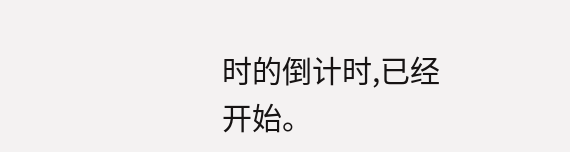时的倒计时,已经开始。